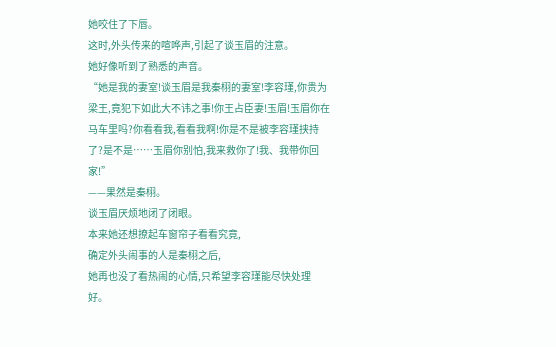她咬住了下唇。
这时,外头传来的喧哗声,引起了谈玉眉的注意。
她好像听到了熟悉的声音。
“她是我的妻室!谈玉眉是我秦栩的妻室!李容瑾,你贵为梁王,竟犯下如此大不讳之事!你王占臣妻!玉眉!玉眉你在马车里吗?你看看我,看看我啊!你是不是被李容瑾挟持了?是不是……玉眉你别怕,我来救你了!我、我带你回家!”
——果然是秦栩。
谈玉眉厌烦地闭了闭眼。
本来她还想撩起车窗帘子看看究竟,
确定外头闹事的人是秦栩之后,
她再也没了看热闹的心情,只希望李容瑾能尽快处理好。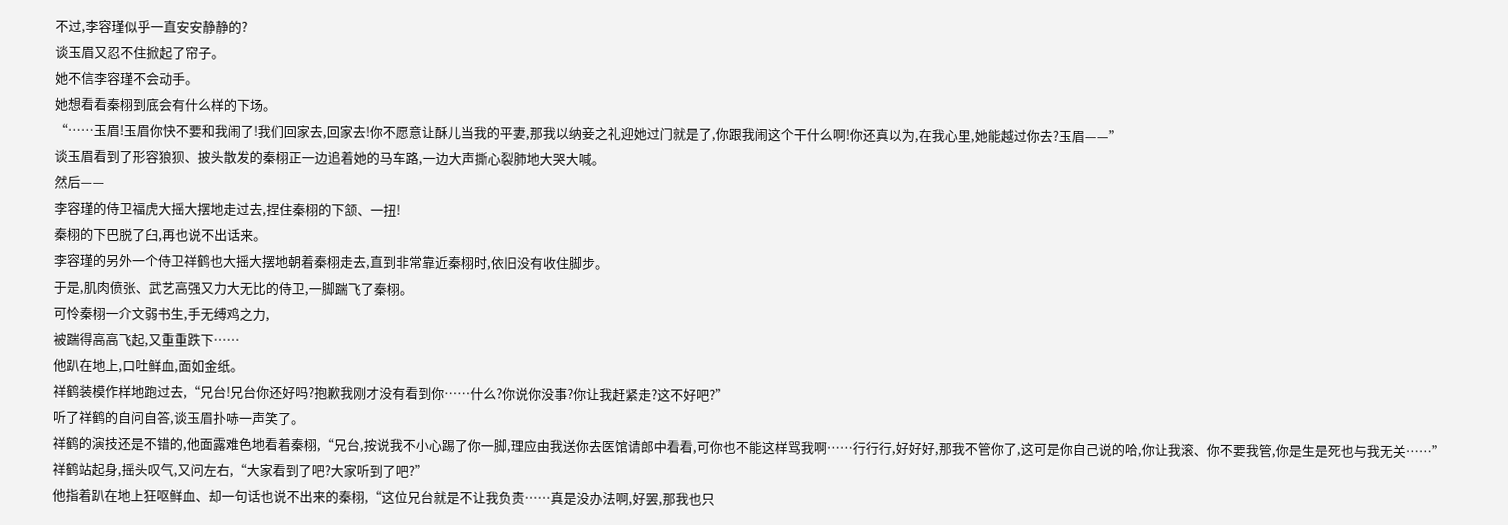不过,李容瑾似乎一直安安静静的?
谈玉眉又忍不住掀起了帘子。
她不信李容瑾不会动手。
她想看看秦栩到底会有什么样的下场。
“……玉眉!玉眉你快不要和我闹了!我们回家去,回家去!你不愿意让酥儿当我的平妻,那我以纳妾之礼迎她过门就是了,你跟我闹这个干什么啊!你还真以为,在我心里,她能越过你去?玉眉——”
谈玉眉看到了形容狼狈、披头散发的秦栩正一边追着她的马车路,一边大声撕心裂肺地大哭大喊。
然后——
李容瑾的侍卫福虎大摇大摆地走过去,捏住秦栩的下颔、一扭!
秦栩的下巴脱了臼,再也说不出话来。
李容瑾的另外一个侍卫祥鹤也大摇大摆地朝着秦栩走去,直到非常靠近秦栩时,依旧没有收住脚步。
于是,肌肉偾张、武艺高强又力大无比的侍卫,一脚踹飞了秦栩。
可怜秦栩一介文弱书生,手无缚鸡之力,
被踹得高高飞起,又重重跌下……
他趴在地上,口吐鲜血,面如金纸。
祥鹤装模作样地跑过去,“兄台!兄台你还好吗?抱歉我刚才没有看到你……什么?你说你没事?你让我赶紧走?这不好吧?”
听了祥鹤的自问自答,谈玉眉扑哧一声笑了。
祥鹤的演技还是不错的,他面露难色地看着秦栩,“兄台,按说我不小心踢了你一脚,理应由我送你去医馆请郎中看看,可你也不能这样骂我啊……行行行,好好好,那我不管你了,这可是你自己说的哈,你让我滚、你不要我管,你是生是死也与我无关……”
祥鹤站起身,摇头叹气,又问左右,“大家看到了吧?大家听到了吧?”
他指着趴在地上狂呕鲜血、却一句话也说不出来的秦栩,“这位兄台就是不让我负责……真是没办法啊,好罢,那我也只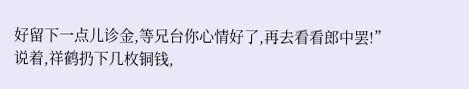好留下一点儿诊金,等兄台你心情好了,再去看看郎中罢!”
说着,祥鹤扔下几枚铜钱,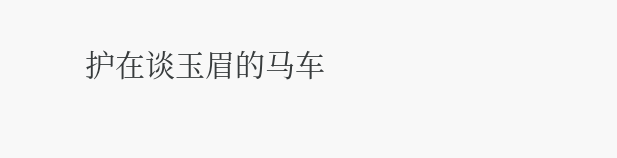护在谈玉眉的马车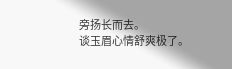旁扬长而去。
谈玉眉心情舒爽极了。